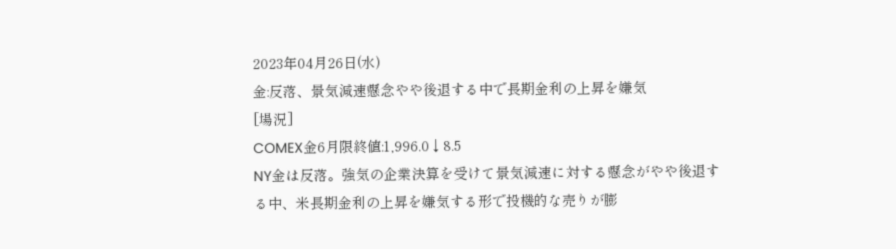2023年04月26日(水)
金:反落、景気減速懸念やや後退する中で長期金利の上昇を嫌気
[場況]
COMEX金6月限終値:1,996.0↓8.5
NY金は反落。強気の企業決算を受けて景気減速に対する懸念がやや後退する中、米長期金利の上昇を嫌気する形で投機的な売りが膨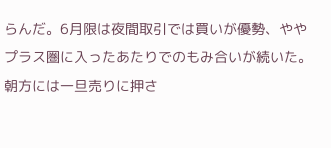らんだ。6月限は夜間取引では買いが優勢、ややプラス圏に入ったあたりでのもみ合いが続いた。朝方には一旦売りに押さ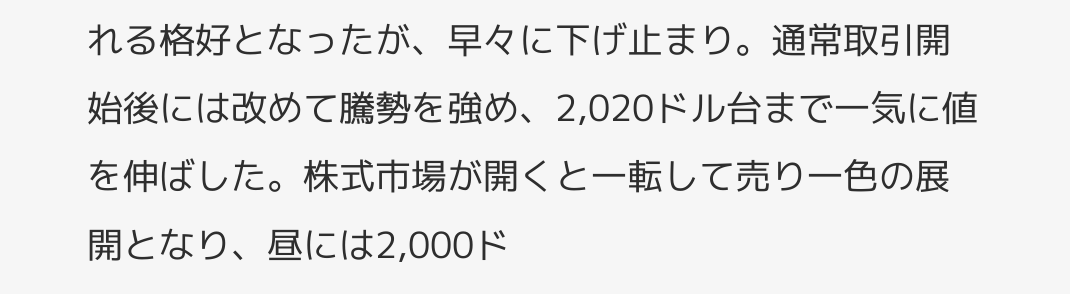れる格好となったが、早々に下げ止まり。通常取引開始後には改めて騰勢を強め、2,020ドル台まで一気に値を伸ばした。株式市場が開くと一転して売り一色の展開となり、昼には2,000ド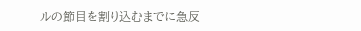ルの節目を割り込むまでに急反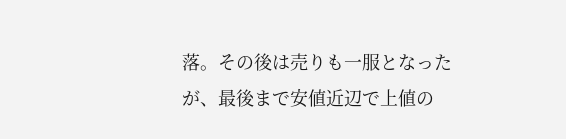落。その後は売りも一服となったが、最後まで安値近辺で上値の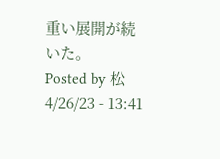重い展開が続いた。
Posted by 松 4/26/23 - 13:41